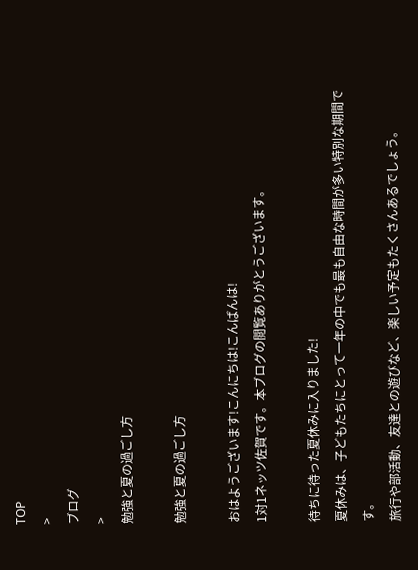TOP
>
ブログ
>
勉強と夏の過ごし方

勉強と夏の過ごし方

おはようございます!こんにちは!こんばんは!
1対1ネッツ佐賀です。本ブログの閲覧ありがとうございます。

待ちに待った夏休みに入りました!
夏休みは、子どもたちにとって一年の中でも最も自由な時間が多い特別な期間です。
旅行や部活動、友達との遊びなど、楽しい予定もたくさんあるでしょう。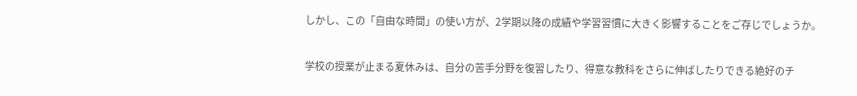しかし、この「自由な時間」の使い方が、2学期以降の成績や学習習慣に大きく影響することをご存じでしょうか。

学校の授業が止まる夏休みは、自分の苦手分野を復習したり、得意な教科をさらに伸ばしたりできる絶好のチ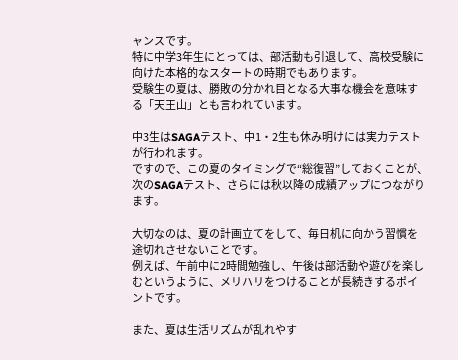ャンスです。
特に中学3年生にとっては、部活動も引退して、高校受験に向けた本格的なスタートの時期でもあります。
受験生の夏は、勝敗の分かれ目となる大事な機会を意味する「天王山」とも言われています。

中3生はSAGAテスト、中1・2生も休み明けには実力テストが行われます。
ですので、この夏のタイミングで“総復習”しておくことが、次のSAGAテスト、さらには秋以降の成績アップにつながります。

大切なのは、夏の計画立てをして、毎日机に向かう習慣を途切れさせないことです。
例えば、午前中に2時間勉強し、午後は部活動や遊びを楽しむというように、メリハリをつけることが長続きするポイントです。

また、夏は生活リズムが乱れやす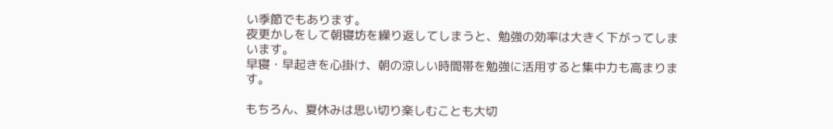い季節でもあります。
夜更かしをして朝寝坊を繰り返してしまうと、勉強の効率は大きく下がってしまいます。
早寝・早起きを心掛け、朝の涼しい時間帯を勉強に活用すると集中力も高まります。

もちろん、夏休みは思い切り楽しむことも大切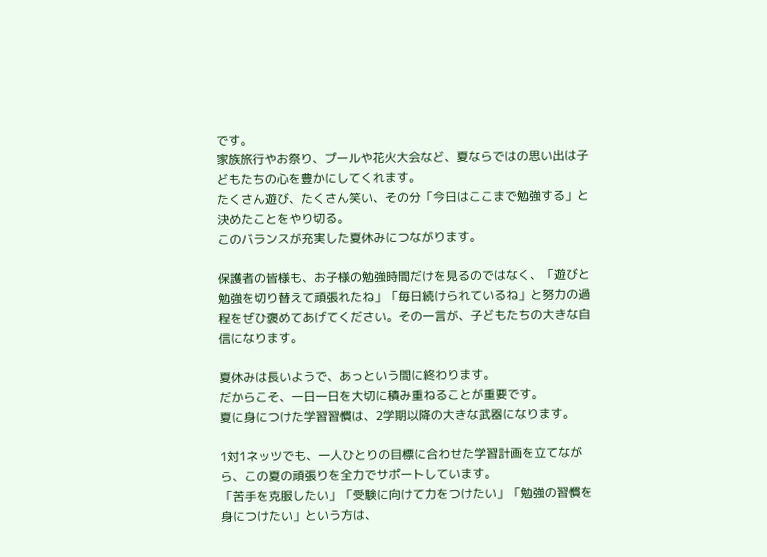です。
家族旅行やお祭り、プールや花火大会など、夏ならではの思い出は子どもたちの心を豊かにしてくれます。
たくさん遊び、たくさん笑い、その分「今日はここまで勉強する」と決めたことをやり切る。
このバランスが充実した夏休みにつながります。

保護者の皆様も、お子様の勉強時間だけを見るのではなく、「遊びと勉強を切り替えて頑張れたね」「毎日続けられているね」と努力の過程をぜひ褒めてあげてください。その一言が、子どもたちの大きな自信になります。

夏休みは長いようで、あっという間に終わります。
だからこそ、一日一日を大切に積み重ねることが重要です。
夏に身につけた学習習慣は、2学期以降の大きな武器になります。

1対1ネッツでも、一人ひとりの目標に合わせた学習計画を立てながら、この夏の頑張りを全力でサポートしています。
「苦手を克服したい」「受験に向けて力をつけたい」「勉強の習慣を身につけたい」という方は、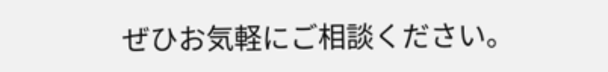ぜひお気軽にご相談ください。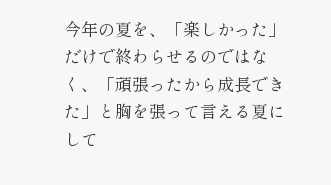今年の夏を、「楽しかった」だけで終わらせるのではなく、「頑張ったから成長できた」と胸を張って言える夏にして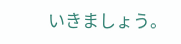いきましょう。